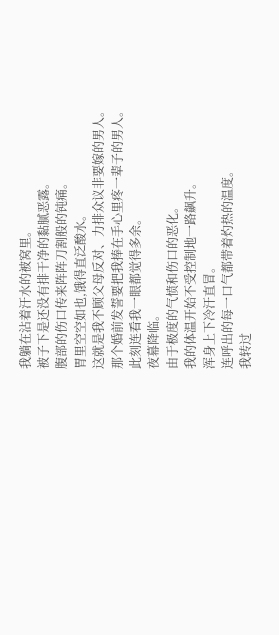我躺在沾着汗水的被窝里。
被子下是还没有排干净的黏腻恶露。
腹部的伤口传来阵阵刀割般的钝痛。
胃里空空如也,饿得直泛酸水。
这就是我不顾父母反对、力排众议非要嫁的男人。
那个婚前发誓要把我捧在手心里疼一辈子的男人。
此刻连看我一眼都觉得多余。
夜幕降临。
由于极度的气愤和伤口的恶化。
我的体温开始不受控制地一路飙升。
浑身上下冷汗直冒。
连呼出的每一口气都带着灼热的温度。
我转过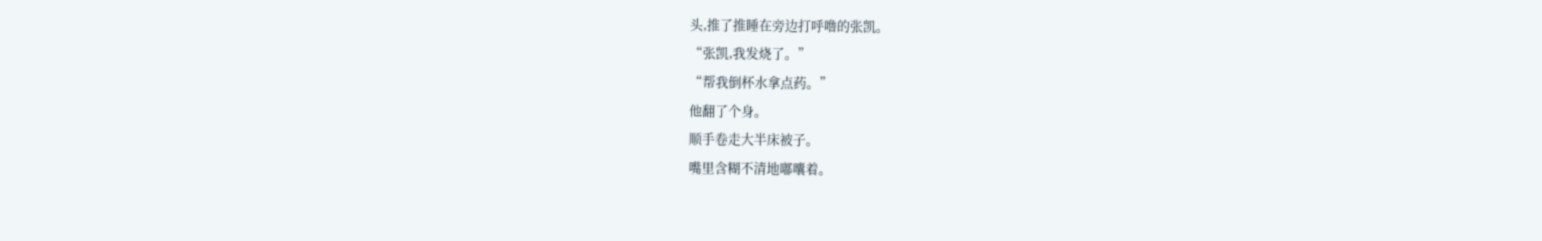头,推了推睡在旁边打呼噜的张凯。
“张凯,我发烧了。”
“帮我倒杯水拿点药。”
他翻了个身。
顺手卷走大半床被子。
嘴里含糊不清地嘟囔着。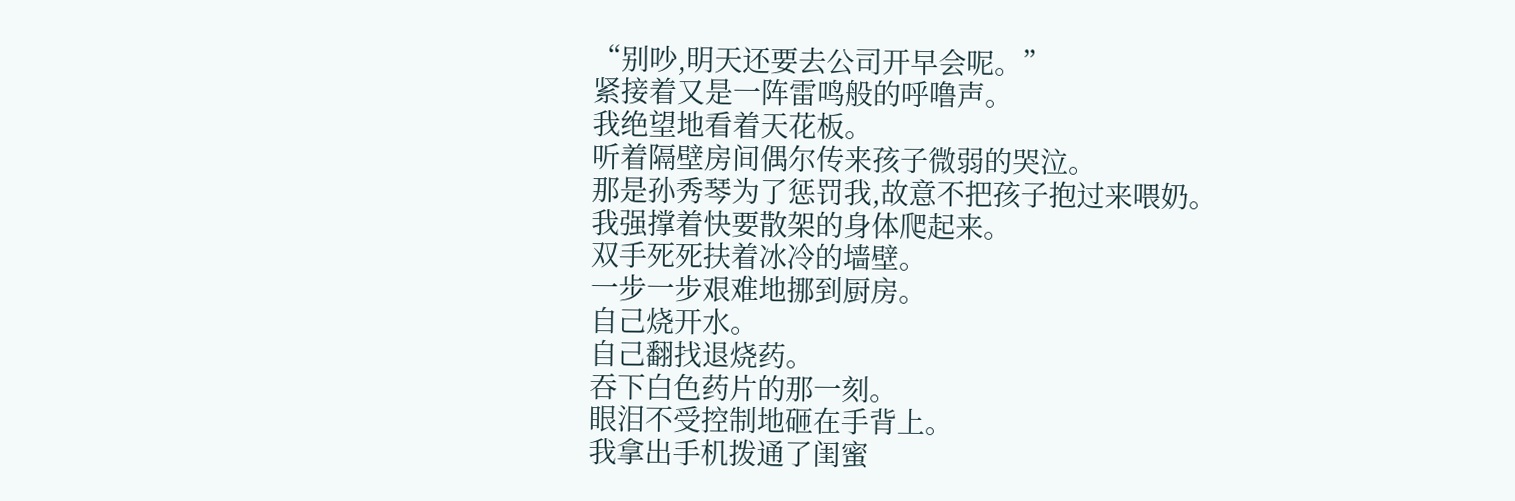“别吵,明天还要去公司开早会呢。”
紧接着又是一阵雷鸣般的呼噜声。
我绝望地看着天花板。
听着隔壁房间偶尔传来孩子微弱的哭泣。
那是孙秀琴为了惩罚我,故意不把孩子抱过来喂奶。
我强撑着快要散架的身体爬起来。
双手死死扶着冰冷的墙壁。
一步一步艰难地挪到厨房。
自己烧开水。
自己翻找退烧药。
吞下白色药片的那一刻。
眼泪不受控制地砸在手背上。
我拿出手机拨通了闺蜜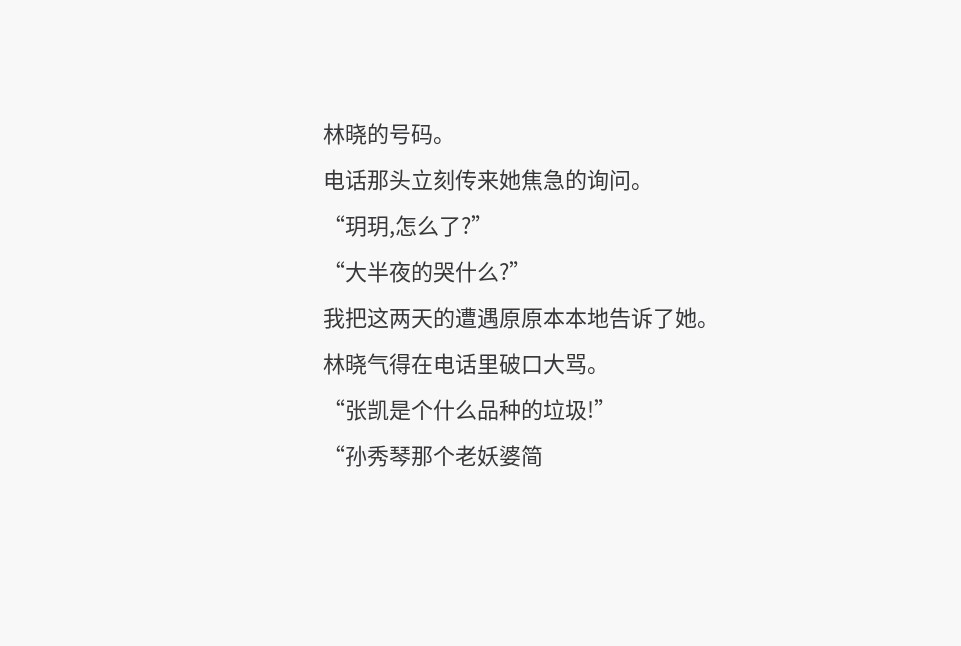林晓的号码。
电话那头立刻传来她焦急的询问。
“玥玥,怎么了?”
“大半夜的哭什么?”
我把这两天的遭遇原原本本地告诉了她。
林晓气得在电话里破口大骂。
“张凯是个什么品种的垃圾!”
“孙秀琴那个老妖婆简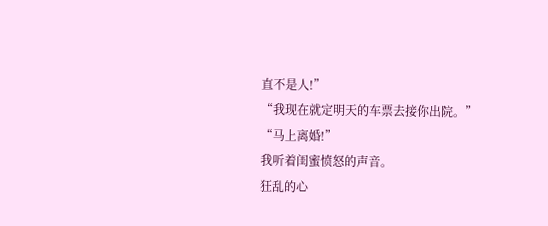直不是人!”
“我现在就定明天的车票去接你出院。”
“马上离婚!”
我听着闺蜜愤怒的声音。
狂乱的心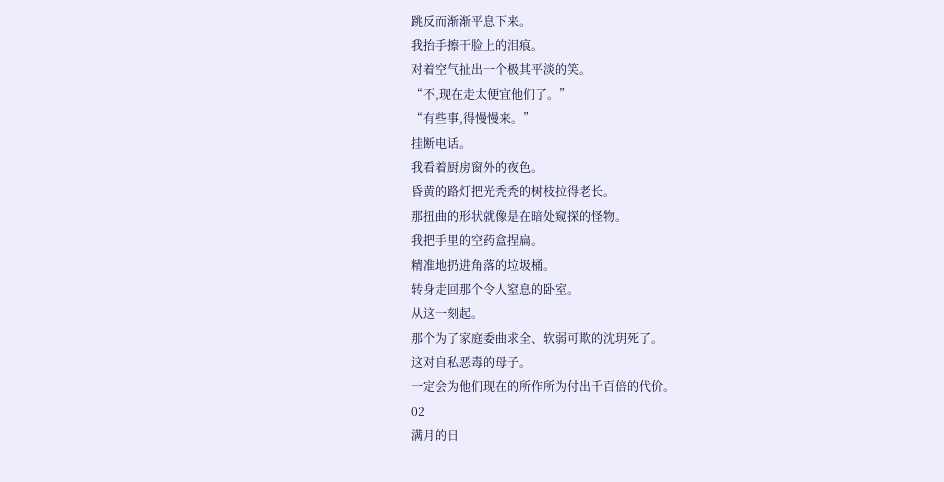跳反而渐渐平息下来。
我抬手擦干脸上的泪痕。
对着空气扯出一个极其平淡的笑。
“不,现在走太便宜他们了。”
“有些事,得慢慢来。”
挂断电话。
我看着厨房窗外的夜色。
昏黄的路灯把光秃秃的树枝拉得老长。
那扭曲的形状就像是在暗处窥探的怪物。
我把手里的空药盒捏扁。
精准地扔进角落的垃圾桶。
转身走回那个令人窒息的卧室。
从这一刻起。
那个为了家庭委曲求全、软弱可欺的沈玥死了。
这对自私恶毒的母子。
一定会为他们现在的所作所为付出千百倍的代价。
02
满月的日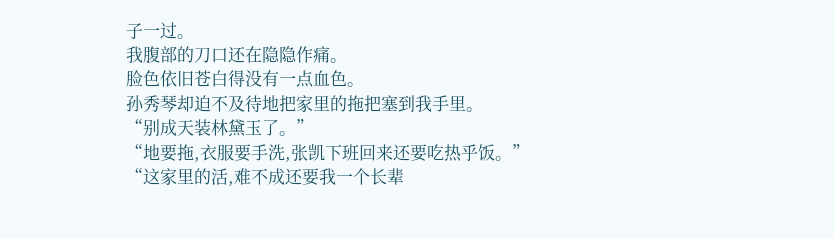子一过。
我腹部的刀口还在隐隐作痛。
脸色依旧苍白得没有一点血色。
孙秀琴却迫不及待地把家里的拖把塞到我手里。
“别成天装林黛玉了。”
“地要拖,衣服要手洗,张凯下班回来还要吃热乎饭。”
“这家里的活,难不成还要我一个长辈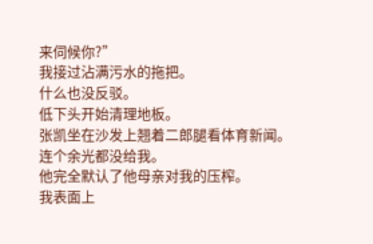来伺候你?”
我接过沾满污水的拖把。
什么也没反驳。
低下头开始清理地板。
张凯坐在沙发上翘着二郎腿看体育新闻。
连个余光都没给我。
他完全默认了他母亲对我的压榨。
我表面上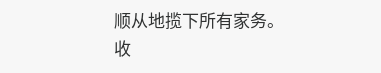顺从地揽下所有家务。
收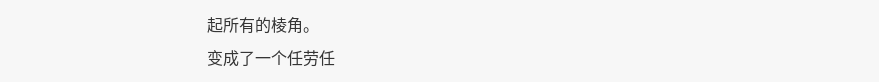起所有的棱角。
变成了一个任劳任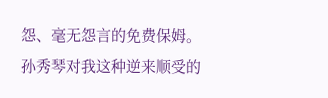怨、毫无怨言的免费保姆。
孙秀琴对我这种逆来顺受的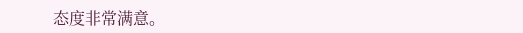态度非常满意。